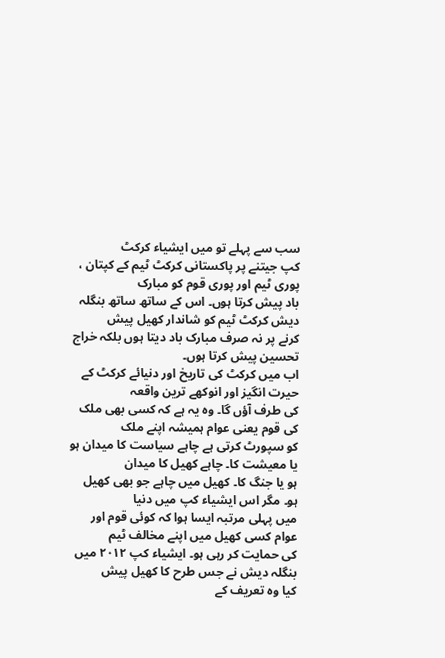سب سے پہلے تو میں ایشیاء کرکٹ
کپ جیتنے پر پاکستانی کرکٹ ٹیم کے کپتان ، پوری ٹیم اور پوری قوم کو مبارک
باد پیش کرتا ہوں۔ اس کے ساتھ ساتھ بنگلہ دیش کرکٹ ٹیم کو شاندار کھیل پیش
کرنے پر نہ صرف مبارک باد دیتا ہوں بلکہ خراج تحسین پیش کرتا ہوں۔
اب میں کرکٹ کی تاریخ اور دنیائے کرکٹ کے حیرت انگیز اور انوکھے ترین واقعہ
کی طرف آؤں گا۔ وہ یہ ہے کہ کسی بھی ملک کی قوم یعنی عوام ہمیشہ اپنے ملک
کو سپورٹ کرتی ہے چاہے سیاست کا میدان ہو یا معیشت کا۔ چاہے کھیل کا میدان
ہو یا جنگ کا۔ کھیل میں چاہے جو بھی کھیل ہو۔ مگر اس ایشیاء کپ میں دنیا
میں پہلی مرتبہ ایسا ہوا کہ کوئی قوم اور عوام کسی کھیل میں اپنے مخالف ٹیم
کی حمایت کر رہی ہو۔ ایشیاء کپ ٢٠١٢ میں بنگلہ دیش نے جس طرح کا کھیل پیش
کیا وہ تعریف کے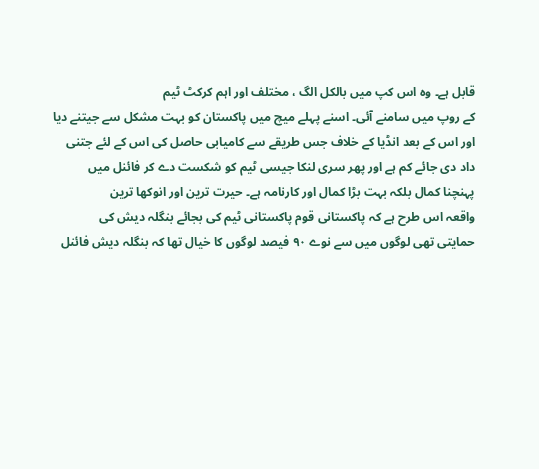قابل ہے۔ وہ اس کپ میں بالکل الگ ، مختلف اور اہم کرکٹ ٹیم
کے روپ میں سامنے آئی۔ اسنے پہلے میچ میں پاکستان کو بہت مشکل سے جیتنے دیا
اور اس کے بعد انڈیا کے خلاف جس طریقے سے کامیابی حاصل کی اس کے لئے جتنی
داد دی جائے کم ہے اور پھر سری لنکا جیسی ٹیم کو شکست دے کر فائنل میں
پہنچنا کمال بلکہ بہت بڑا کمال اور کارنامہ ہے۔ حیرت ترین اور انوکھا ترین
واقعہ اس طرح ہے کہ پاکستانی قوم پاکستانی ٹیم کی بجائے بنگلہ دیش کی
حمایتی تھی لوگوں میں سے نوے ٩٠ فیصد لوگوں کا خیال تھا کہ بنگلہ دیش فائنل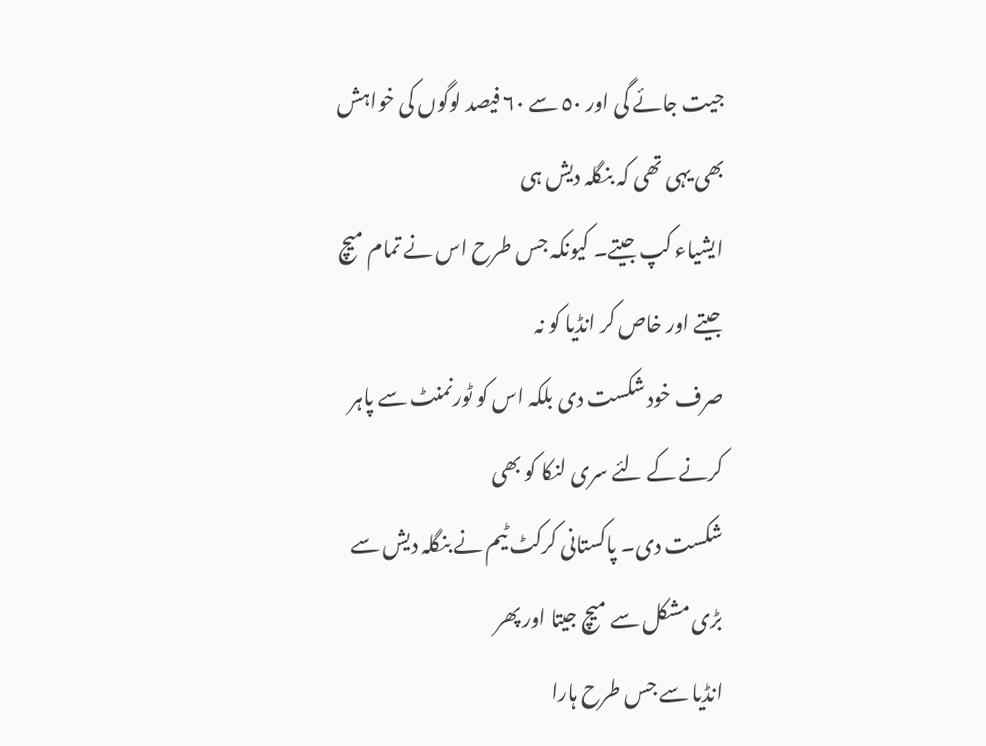جیت جائے گی اور ٥٠ سے ٦٠ فیصد لوگوں کی خواہش بھی یہی تھی کہ بنگلہ دیش ہی
ایشیاء کپ جیتے۔ کیونکہ جس طرح اس نے تمام میچ جیتے اور خاص کر انڈیا کو نہ
صرف خود شکست دی بلکہ اس کو ٹورنمنٹ سے پاہر کرنے کے لئے سری لنکا کو بھی
شکست دی۔ پاکستانی کرکٹ ٹیم نے بنگلہ دیش سے بڑی مشکل سے میچ جیتا اور پھر
انڈیا سے جس طرح ہارا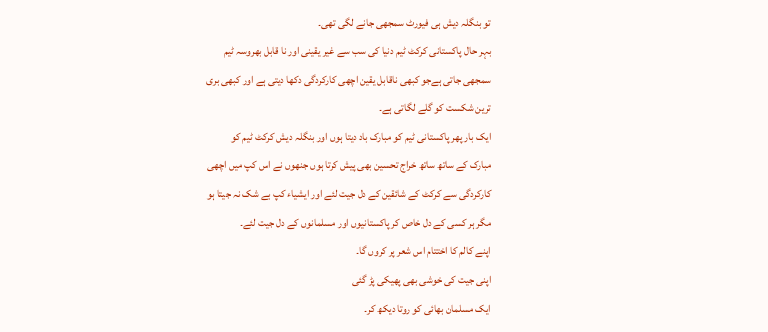تو بنگلہ دیش ہی فیورٹ سمجھی جانے لگی تھی۔
بہر حال پاکستانی کرکٹ ٹیم دنیا کی سب سے غیر یقینی اور نا قابل بھروسہ ٹیم
سمجھی جاتی ہےجو کبھی ناقابل یقین اچھی کارکردگی دکھا دیتی ہے اور کبھی بری
ترین شکست کو گلے لگاتی ہے۔
ایک بار پھر پاکستانی ٹیم کو مبارک باد دیتا ہوں اور بنگلہ دیش کرکٹ ٹیم کو
مبارک کے ساتھ ساتھ خراج تحسین بھی پیش کرتا ہوں جنھوں نے اس کپ میں اچھی
کارکردگی سے کرکٹ کے شائقین کے دل جیت لئے اور ایشیاء کپ بے شک نہ جیتا ہو
مگر ہر کسی کے دل خاص کر پاکستانیوں اور مسلمانوں کے دل جیت لئے۔
اپنے کالم کا اختتام اس شعر پر کروں گا۔
اپنی جیت کی خوشی بھی پھیکی پڑ گئی
ایک مسلمان بھائی کو روتا دیکھ کر۔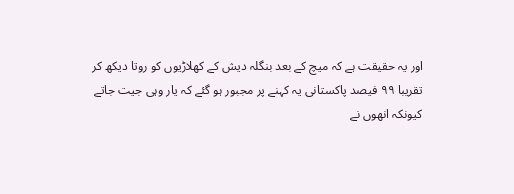اور یہ حقیقت ہے کہ میچ کے بعد بنگلہ دیش کے کھلاڑیوں کو روتا دیکھ کر
تقریبا ٩٩ فیصد پاکستانی یہ کہنے پر مجبور ہو گئے کہ یار وہی جیت جاتے
کیونکہ انھوں نے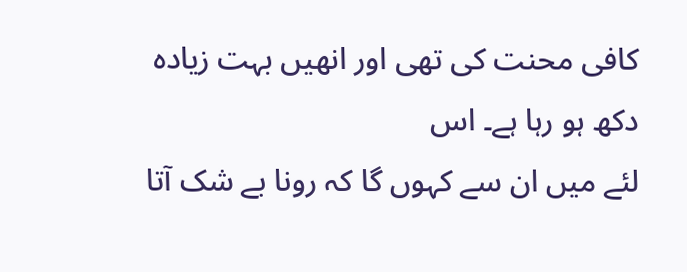کافی محنت کی تھی اور انھیں بہت زیادہ دکھ ہو رہا ہے۔ اس
لئے میں ان سے کہوں گا کہ رونا بے شک آتا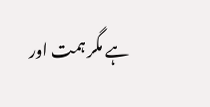ہے مگر ہمت اور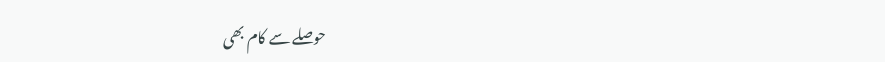حوصلے سے کام بھی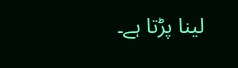لینا پڑتا ہے۔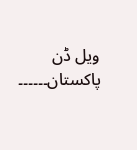ویل ڈن پاکستان۔۔۔۔۔۔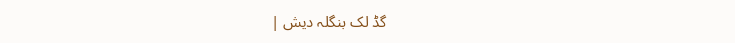گڈ لک بنگلہ دیش |